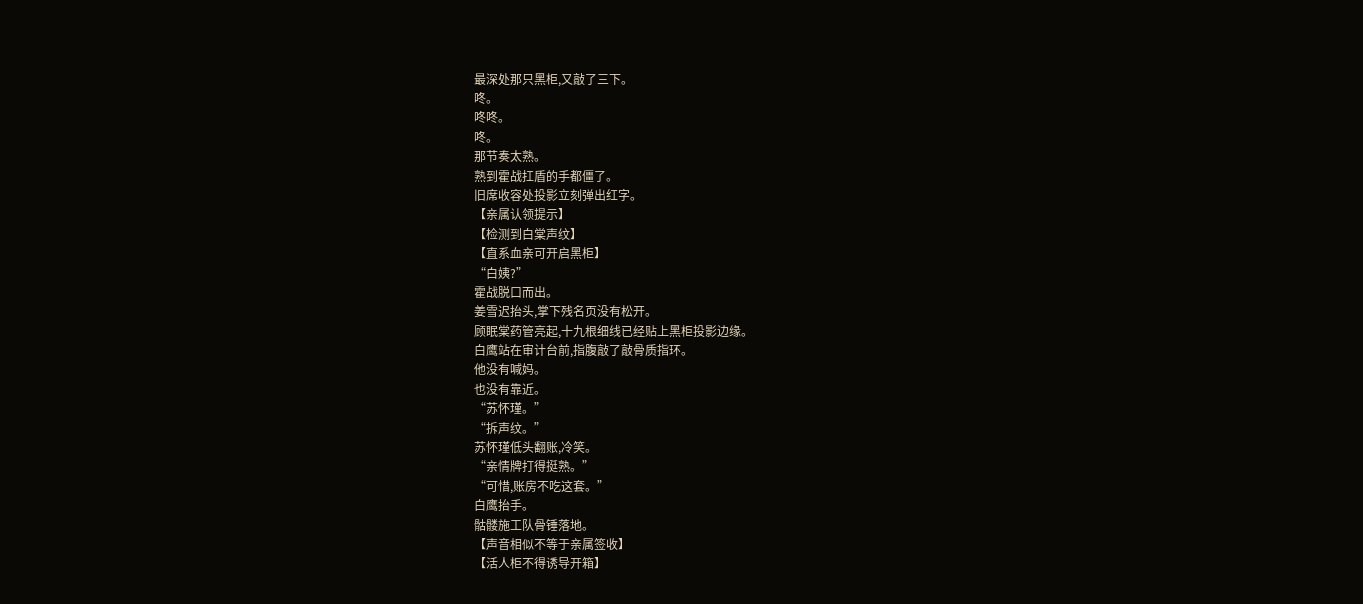最深处那只黑柜,又敲了三下。
咚。
咚咚。
咚。
那节奏太熟。
熟到霍战扛盾的手都僵了。
旧席收容处投影立刻弹出红字。
【亲属认领提示】
【检测到白棠声纹】
【直系血亲可开启黑柜】
“白姨?”
霍战脱口而出。
姜雪迟抬头,掌下残名页没有松开。
顾眠棠药管亮起,十九根细线已经贴上黑柜投影边缘。
白鹰站在审计台前,指腹敲了敲骨质指环。
他没有喊妈。
也没有靠近。
“苏怀瑾。”
“拆声纹。”
苏怀瑾低头翻账,冷笑。
“亲情牌打得挺熟。”
“可惜,账房不吃这套。”
白鹰抬手。
骷髅施工队骨锤落地。
【声音相似不等于亲属签收】
【活人柜不得诱导开箱】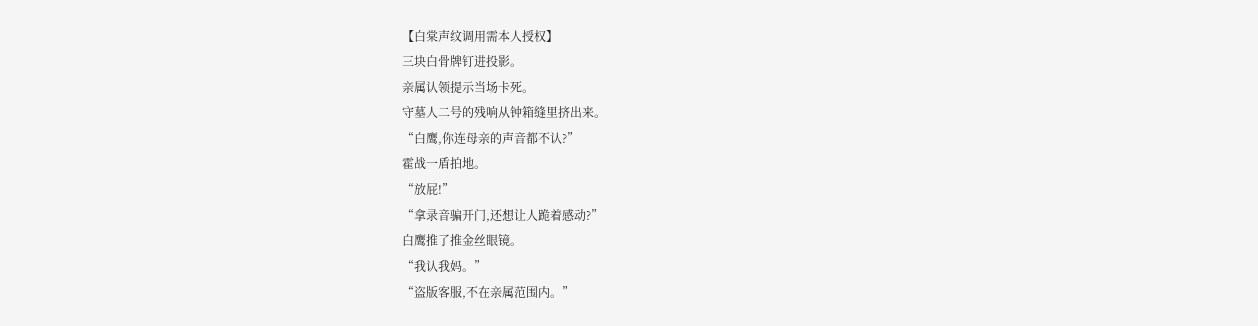【白棠声纹调用需本人授权】
三块白骨牌钉进投影。
亲属认领提示当场卡死。
守墓人二号的残响从钟箱缝里挤出来。
“白鹰,你连母亲的声音都不认?”
霍战一盾拍地。
“放屁!”
“拿录音骗开门,还想让人跪着感动?”
白鹰推了推金丝眼镜。
“我认我妈。”
“盗版客服,不在亲属范围内。”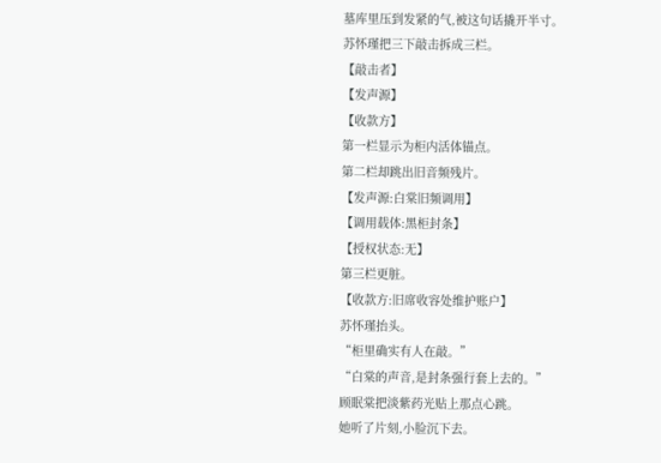墓库里压到发紧的气,被这句话撬开半寸。
苏怀瑾把三下敲击拆成三栏。
【敲击者】
【发声源】
【收款方】
第一栏显示为柜内活体锚点。
第二栏却跳出旧音频残片。
【发声源:白棠旧频调用】
【调用载体:黑柜封条】
【授权状态:无】
第三栏更脏。
【收款方:旧席收容处维护账户】
苏怀瑾抬头。
“柜里确实有人在敲。”
“白棠的声音,是封条强行套上去的。”
顾眠棠把淡紫药光贴上那点心跳。
她听了片刻,小脸沉下去。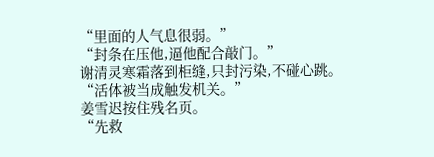“里面的人气息很弱。”
“封条在压他,逼他配合敲门。”
谢清灵寒霜落到柜缝,只封污染,不碰心跳。
“活体被当成触发机关。”
姜雪迟按住残名页。
“先救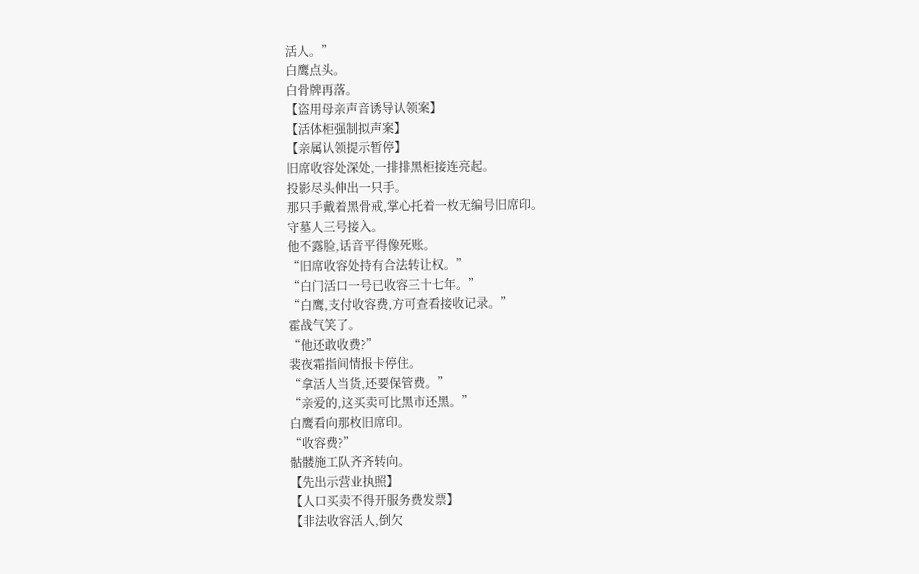活人。”
白鹰点头。
白骨牌再落。
【盗用母亲声音诱导认领案】
【活体柜强制拟声案】
【亲属认领提示暂停】
旧席收容处深处,一排排黑柜接连亮起。
投影尽头伸出一只手。
那只手戴着黑骨戒,掌心托着一枚无编号旧席印。
守墓人三号接入。
他不露脸,话音平得像死账。
“旧席收容处持有合法转让权。”
“白门活口一号已收容三十七年。”
“白鹰,支付收容费,方可查看接收记录。”
霍战气笑了。
“他还敢收费?”
裴夜霜指间情报卡停住。
“拿活人当货,还要保管费。”
“亲爱的,这买卖可比黑市还黑。”
白鹰看向那枚旧席印。
“收容费?”
骷髅施工队齐齐转向。
【先出示营业执照】
【人口买卖不得开服务费发票】
【非法收容活人,倒欠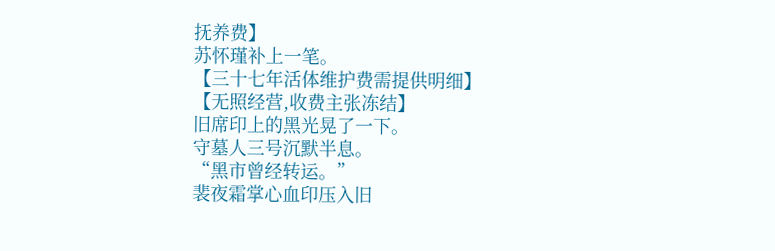抚养费】
苏怀瑾补上一笔。
【三十七年活体维护费需提供明细】
【无照经营,收费主张冻结】
旧席印上的黑光晃了一下。
守墓人三号沉默半息。
“黑市曾经转运。”
裴夜霜掌心血印压入旧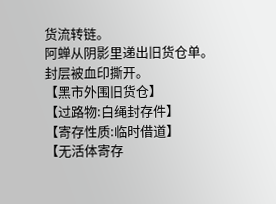货流转链。
阿蝉从阴影里递出旧货仓单。
封层被血印撕开。
【黑市外围旧货仓】
【过路物:白绳封存件】
【寄存性质:临时借道】
【无活体寄存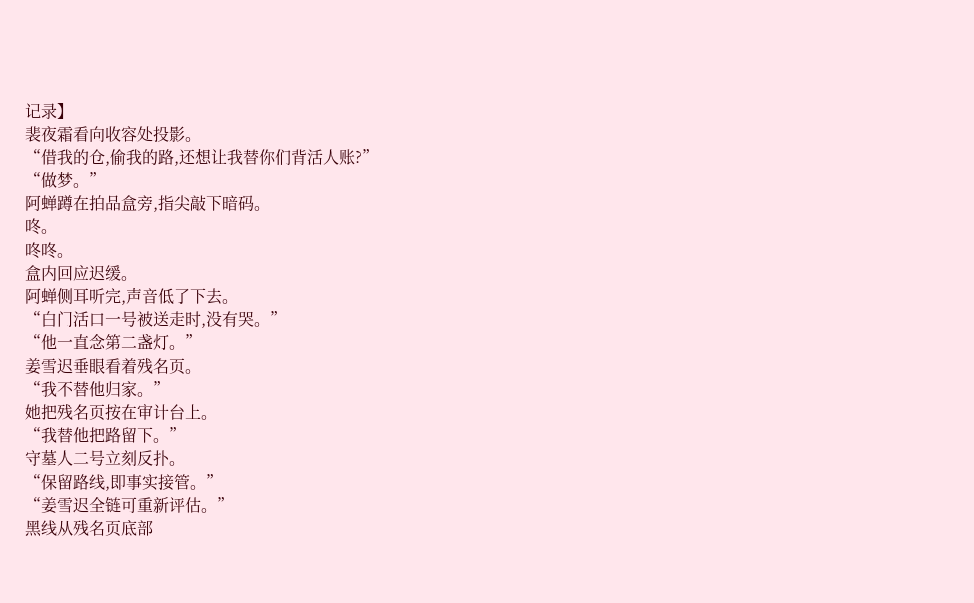记录】
裴夜霜看向收容处投影。
“借我的仓,偷我的路,还想让我替你们背活人账?”
“做梦。”
阿蝉蹲在拍品盒旁,指尖敲下暗码。
咚。
咚咚。
盒内回应迟缓。
阿蝉侧耳听完,声音低了下去。
“白门活口一号被送走时,没有哭。”
“他一直念第二盏灯。”
姜雪迟垂眼看着残名页。
“我不替他归家。”
她把残名页按在审计台上。
“我替他把路留下。”
守墓人二号立刻反扑。
“保留路线,即事实接管。”
“姜雪迟全链可重新评估。”
黑线从残名页底部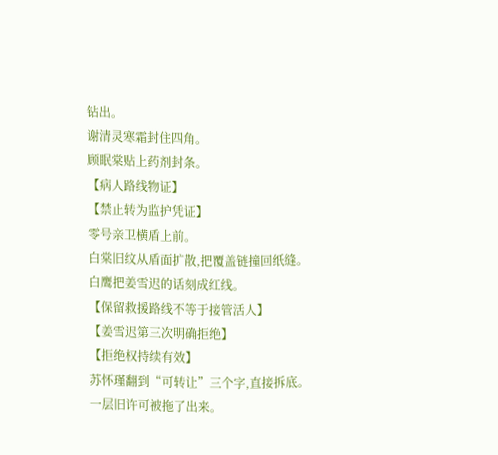钻出。
谢清灵寒霜封住四角。
顾眠棠贴上药剂封条。
【病人路线物证】
【禁止转为监护凭证】
零号亲卫横盾上前。
白棠旧纹从盾面扩散,把覆盖链撞回纸缝。
白鹰把姜雪迟的话刻成红线。
【保留救援路线不等于接管活人】
【姜雪迟第三次明确拒绝】
【拒绝权持续有效】
苏怀瑾翻到“可转让”三个字,直接拆底。
一层旧许可被拖了出来。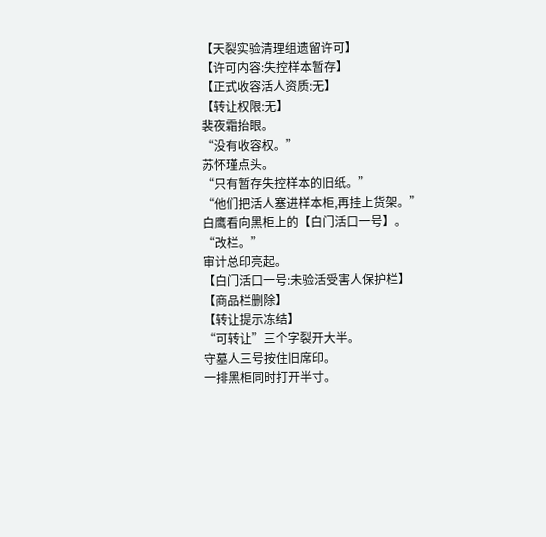【天裂实验清理组遗留许可】
【许可内容:失控样本暂存】
【正式收容活人资质:无】
【转让权限:无】
裴夜霜抬眼。
“没有收容权。”
苏怀瑾点头。
“只有暂存失控样本的旧纸。”
“他们把活人塞进样本柜,再挂上货架。”
白鹰看向黑柜上的【白门活口一号】。
“改栏。”
审计总印亮起。
【白门活口一号:未验活受害人保护栏】
【商品栏删除】
【转让提示冻结】
“可转让”三个字裂开大半。
守墓人三号按住旧席印。
一排黑柜同时打开半寸。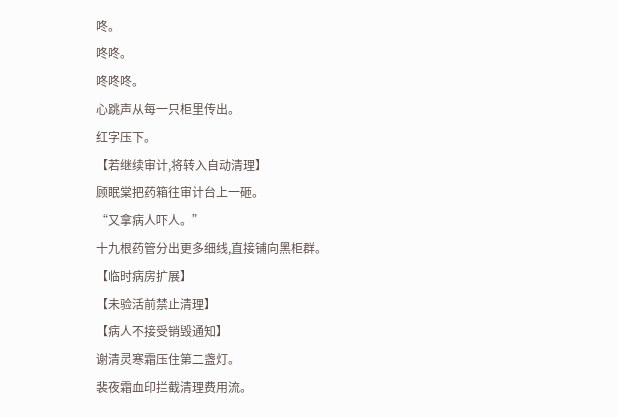咚。
咚咚。
咚咚咚。
心跳声从每一只柜里传出。
红字压下。
【若继续审计,将转入自动清理】
顾眠棠把药箱往审计台上一砸。
“又拿病人吓人。”
十九根药管分出更多细线,直接铺向黑柜群。
【临时病房扩展】
【未验活前禁止清理】
【病人不接受销毁通知】
谢清灵寒霜压住第二盏灯。
裴夜霜血印拦截清理费用流。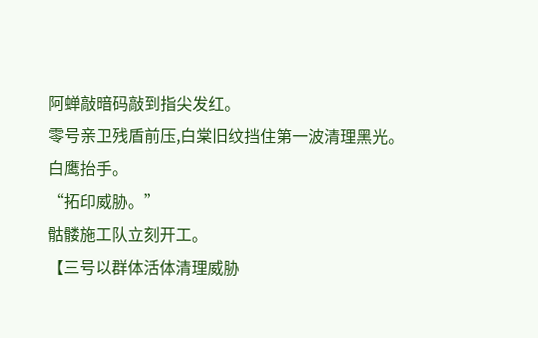阿蝉敲暗码敲到指尖发红。
零号亲卫残盾前压,白棠旧纹挡住第一波清理黑光。
白鹰抬手。
“拓印威胁。”
骷髅施工队立刻开工。
【三号以群体活体清理威胁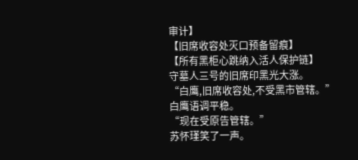审计】
【旧席收容处灭口预备留痕】
【所有黑柜心跳纳入活人保护链】
守墓人三号的旧席印黑光大涨。
“白鹰,旧席收容处,不受黑市管辖。”
白鹰语调平稳。
“现在受原告管辖。”
苏怀瑾笑了一声。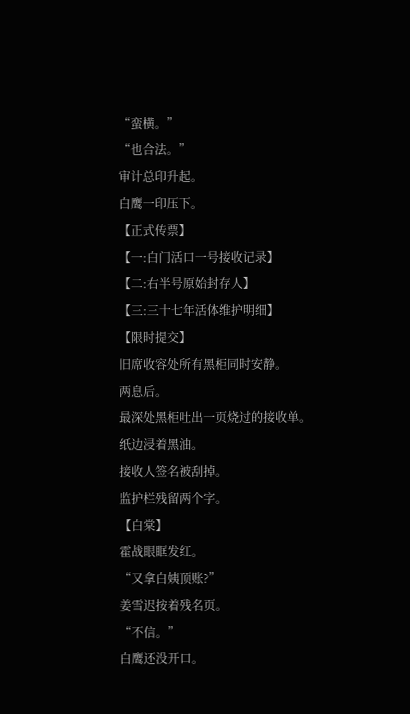“蛮横。”
“也合法。”
审计总印升起。
白鹰一印压下。
【正式传票】
【一:白门活口一号接收记录】
【二:右半号原始封存人】
【三:三十七年活体维护明细】
【限时提交】
旧席收容处所有黑柜同时安静。
两息后。
最深处黑柜吐出一页烧过的接收单。
纸边浸着黑油。
接收人签名被刮掉。
监护栏残留两个字。
【白棠】
霍战眼眶发红。
“又拿白姨顶账?”
姜雪迟按着残名页。
“不信。”
白鹰还没开口。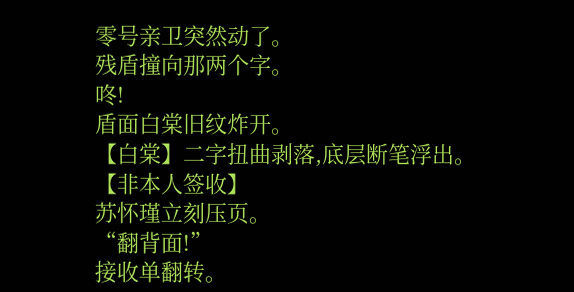零号亲卫突然动了。
残盾撞向那两个字。
咚!
盾面白棠旧纹炸开。
【白棠】二字扭曲剥落,底层断笔浮出。
【非本人签收】
苏怀瑾立刻压页。
“翻背面!”
接收单翻转。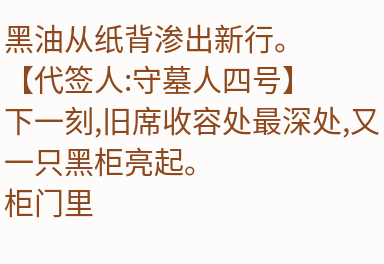黑油从纸背渗出新行。
【代签人:守墓人四号】
下一刻,旧席收容处最深处,又一只黑柜亮起。
柜门里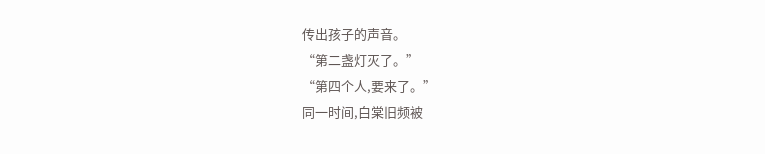传出孩子的声音。
“第二盏灯灭了。”
“第四个人,要来了。”
同一时间,白棠旧频被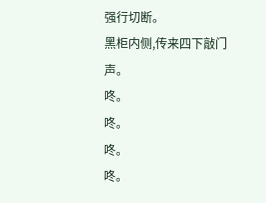强行切断。
黑柜内侧,传来四下敲门声。
咚。
咚。
咚。
咚。